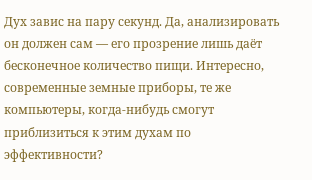Дух завис на пару секунд. Да, анализировать он должен сам — его прозрение лишь даёт бесконечное количество пищи. Интересно, современные земные приборы, те же компьютеры, когда-нибудь смогут приблизиться к этим духам по эффективности?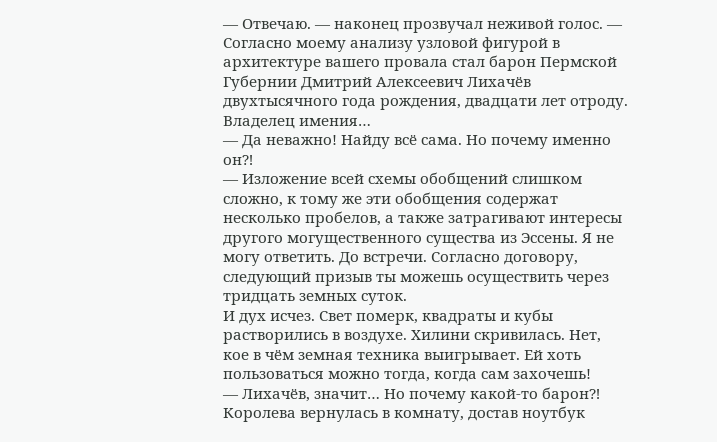— Отвечаю. — наконец прозвучал неживой голос. — Согласно моему анализу узловой фигурой в архитектуре вашего провала стал барон Пермской Губернии Дмитрий Алексеевич Лихачёв двухтысячного года рождения, двадцати лет отроду. Владелец имения…
— Да неважно! Найду всё сама. Но почему именно он⁈
— Изложение всей схемы обобщений слишком сложно, к тому же эти обобщения содержат несколько пробелов, а также затрагивают интересы другого могущественного существа из Эссены. Я не могу ответить. До встречи. Согласно договору, следующий призыв ты можешь осуществить через тридцать земных суток.
И дух исчез. Свет померк, квадраты и кубы растворились в воздухе. Хилини скривилась. Нет, кое в чём земная техника выигрывает. Ей хоть пользоваться можно тогда, когда сам захочешь!
— Лихачёв, значит… Но почему какой-то барон⁈
Королева вернулась в комнату, достав ноутбук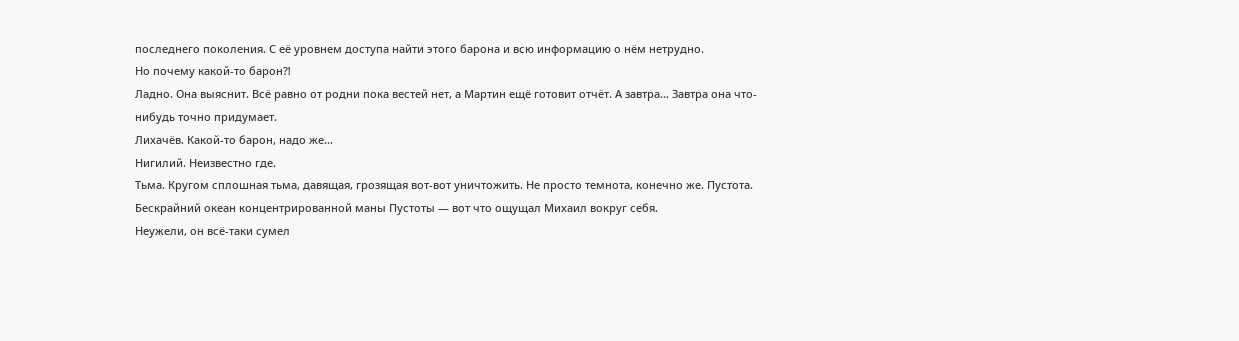последнего поколения. С её уровнем доступа найти этого барона и всю информацию о нём нетрудно.
Но почему какой-то барон⁈
Ладно. Она выяснит. Всё равно от родни пока вестей нет, а Мартин ещё готовит отчёт. А завтра… Завтра она что-нибудь точно придумает.
Лихачёв. Какой-то барон, надо же…
Нигилий. Неизвестно где.
Тьма. Кругом сплошная тьма, давящая, грозящая вот-вот уничтожить. Не просто темнота, конечно же. Пустота. Бескрайний океан концентрированной маны Пустоты — вот что ощущал Михаил вокруг себя.
Неужели, он всё-таки сумел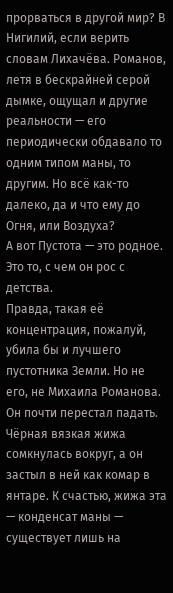прорваться в другой мир? В Нигилий, если верить словам Лихачёва. Романов, летя в бескрайней серой дымке, ощущал и другие реальности — его периодически обдавало то одним типом маны, то другим. Но всё как-то далеко, да и что ему до Огня, или Воздуха?
А вот Пустота — это родное. Это то, с чем он рос с детства.
Правда, такая её концентрация, пожалуй, убила бы и лучшего пустотника Земли. Но не его, не Михаила Романова.
Он почти перестал падать. Чёрная вязкая жижа сомкнулась вокруг, а он застыл в ней как комар в янтаре. К счастью, жижа эта — конденсат маны — существует лишь на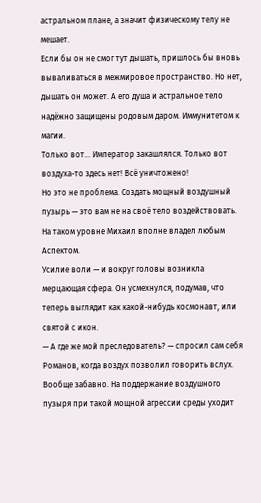астральном плане, а значит физическому телу не мешает.
Если бы он не смог тут дышать, пришлось бы вновь вываливаться в межмировое пространство. Но нет, дышать он может. А его душа и астральное тело надёжно защищены родовым даром. Иммунитетом к магии.
Только вот… Император закашлялся. Только вот воздуха-то здесь нет! Всё уничтожено!
Но это не проблема. Создать мощный воздушный пузырь — это вам не на своё тело воздействовать. На таком уровне Михаил вполне владел любым Аспектом.
Усилие воли — и вокруг головы возникла мерцающая сфера. Он усмехнулся, подумав, что теперь выглядит как какой-нибудь космонавт, или святой с икон.
— А где же мой преследователь? — спросил сам себя Романов, когда воздух позволил говорить вслух.
Вообще забавно. На поддержание воздушного пузыря при такой мощной агрессии среды уходит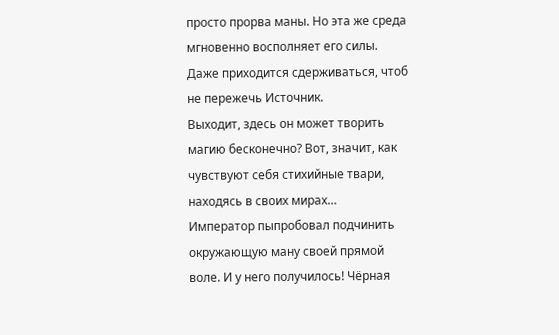просто прорва маны. Но эта же среда мгновенно восполняет его силы. Даже приходится сдерживаться, чтоб не пережечь Источник.
Выходит, здесь он может творить магию бесконечно? Вот, значит, как чувствуют себя стихийные твари, находясь в своих мирах…
Император пыпробовал подчинить окружающую ману своей прямой воле. И у него получилось! Чёрная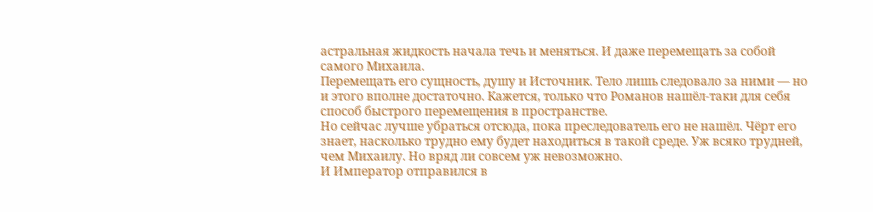астральная жидкость начала течь и меняться. И даже перемещать за собой самого Михаила.
Перемещать его сущность, душу и Источник. Тело лишь следовало за ними — но и этого вполне достаточно. Кажется, только что Романов нашёл-таки для себя способ быстрого перемещения в пространстве.
Но сейчас лучше убраться отсюда, пока преследователь его не нашёл. Чёрт его знает, насколько трудно ему будет находиться в такой среде. Уж всяко трудней, чем Михаилу. Но вряд ли совсем уж невозможно.
И Император отправился в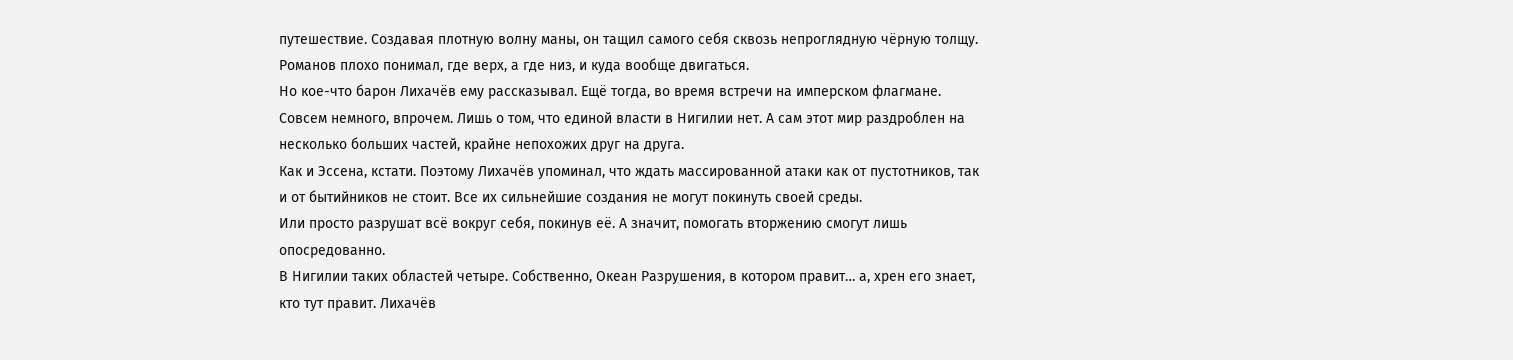путешествие. Создавая плотную волну маны, он тащил самого себя сквозь непроглядную чёрную толщу. Романов плохо понимал, где верх, а где низ, и куда вообще двигаться.
Но кое-что барон Лихачёв ему рассказывал. Ещё тогда, во время встречи на имперском флагмане. Совсем немного, впрочем. Лишь о том, что единой власти в Нигилии нет. А сам этот мир раздроблен на несколько больших частей, крайне непохожих друг на друга.
Как и Эссена, кстати. Поэтому Лихачёв упоминал, что ждать массированной атаки как от пустотников, так и от бытийников не стоит. Все их сильнейшие создания не могут покинуть своей среды.
Или просто разрушат всё вокруг себя, покинув её. А значит, помогать вторжению смогут лишь опосредованно.
В Нигилии таких областей четыре. Собственно, Океан Разрушения, в котором правит… а, хрен его знает, кто тут правит. Лихачёв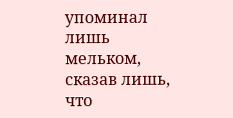упоминал лишь мельком, сказав лишь, что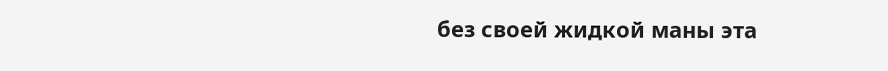без своей жидкой маны эта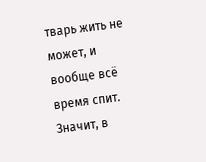тварь жить не может, и вообще всё время спит.
Значит, в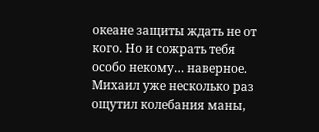океане защиты ждать не от кого. Но и сожрать тебя особо некому… наверное. Михаил уже несколько раз ощутил колебания маны,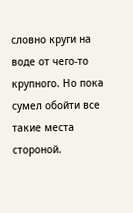словно круги на воде от чего-то крупного. Но пока сумел обойти все такие места стороной.